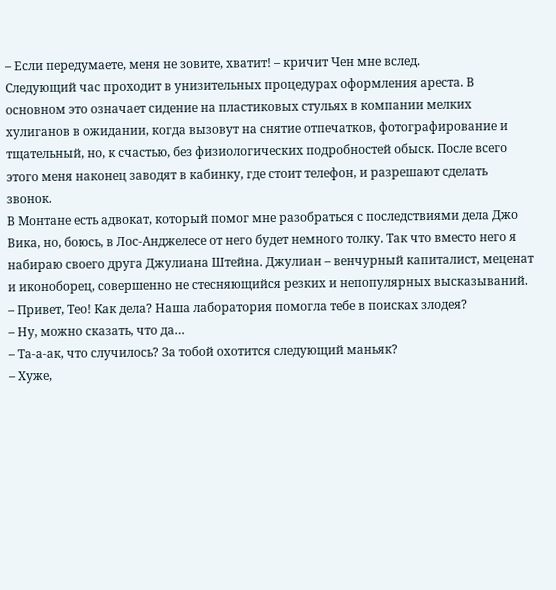– Если передумаете, меня не зовите, хватит! – кричит Чен мне вслед.
Следующий час проходит в унизительных процедурах оформления ареста. В основном это означает сидение на пластиковых стульях в компании мелких хулиганов в ожидании, когда вызовут на снятие отпечатков, фотографирование и тщательный, но, к счастью, без физиологических подробностей обыск. После всего этого меня наконец заводят в кабинку, где стоит телефон, и разрешают сделать звонок.
В Монтане есть адвокат, который помог мне разобраться с последствиями дела Джо Вика, но, боюсь, в Лос-Анджелесе от него будет немного толку. Так что вместо него я набираю своего друга Джулиана Штейна. Джулиан – венчурный капиталист, меценат и иконоборец, совершенно не стесняющийся резких и непопулярных высказываний.
– Привет, Тео! Как дела? Наша лаборатория помогла тебе в поисках злодея?
– Ну, можно сказать, что да…
– Та-а-ак, что случилось? За тобой охотится следующий маньяк?
– Хуже,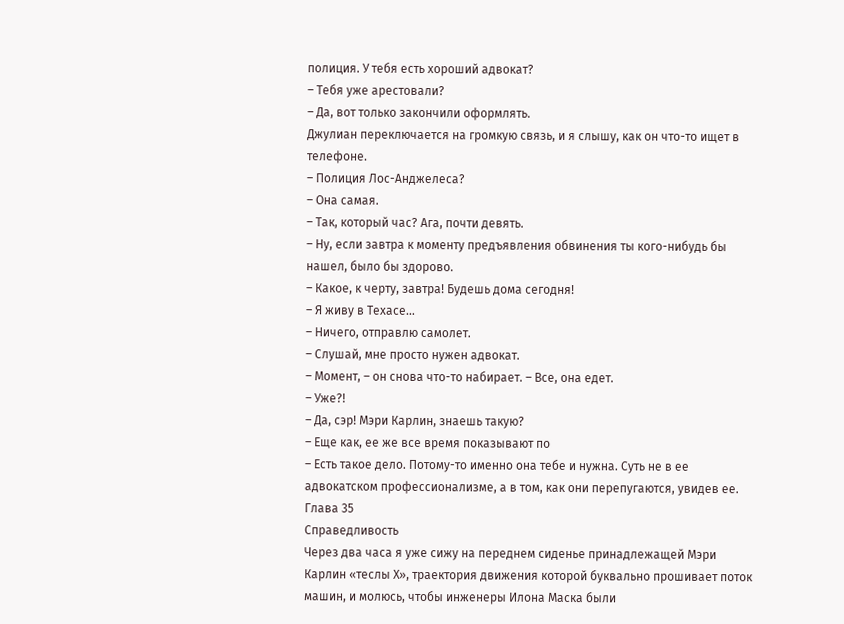полиция. У тебя есть хороший адвокат?
– Тебя уже арестовали?
– Да, вот только закончили оформлять.
Джулиан переключается на громкую связь, и я слышу, как он что-то ищет в телефоне.
– Полиция Лос-Анджелеса?
– Она самая.
– Так, который час? Ага, почти девять.
– Ну, если завтра к моменту предъявления обвинения ты кого-нибудь бы нашел, было бы здорово.
– Какое, к черту, завтра! Будешь дома сегодня!
– Я живу в Техасе…
– Ничего, отправлю самолет.
– Слушай, мне просто нужен адвокат.
– Момент, – он снова что-то набирает. – Все, она едет.
– Уже?!
– Да, сэр! Мэри Карлин, знаешь такую?
– Еще как, ее же все время показывают по
– Есть такое дело. Потому-то именно она тебе и нужна. Суть не в ее адвокатском профессионализме, а в том, как они перепугаются, увидев ее.
Глава 35
Справедливость
Через два часа я уже сижу на переднем сиденье принадлежащей Мэри Карлин «теслы Х», траектория движения которой буквально прошивает поток машин, и молюсь, чтобы инженеры Илона Маска были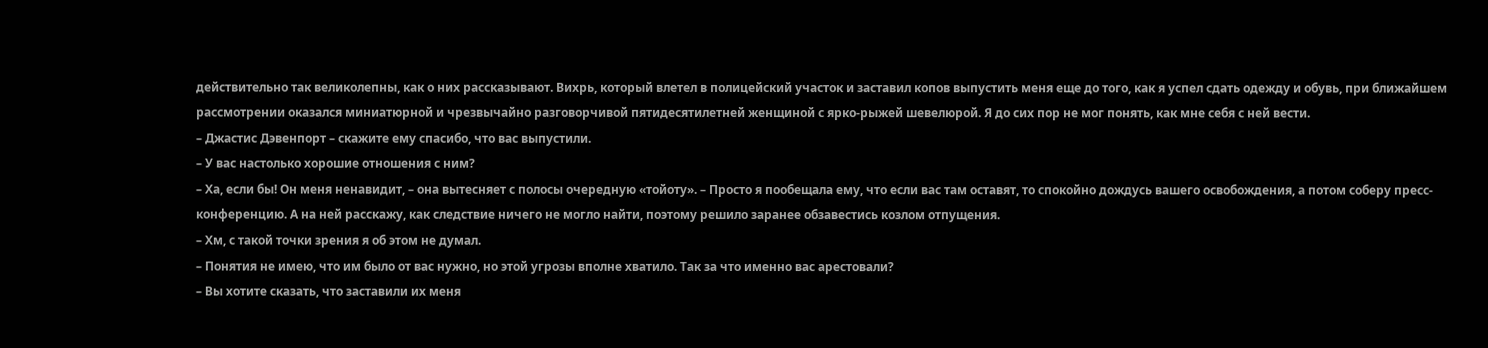действительно так великолепны, как о них рассказывают. Вихрь, который влетел в полицейский участок и заставил копов выпустить меня еще до того, как я успел сдать одежду и обувь, при ближайшем рассмотрении оказался миниатюрной и чрезвычайно разговорчивой пятидесятилетней женщиной с ярко-рыжей шевелюрой. Я до сих пор не мог понять, как мне себя с ней вести.
– Джастис Дэвенпорт – скажите ему спасибо, что вас выпустили.
– У вас настолько хорошие отношения с ним?
– Ха, если бы! Он меня ненавидит, – она вытесняет с полосы очередную «тойоту». – Просто я пообещала ему, что если вас там оставят, то спокойно дождусь вашего освобождения, а потом соберу пресс-конференцию. А на ней расскажу, как следствие ничего не могло найти, поэтому решило заранее обзавестись козлом отпущения.
– Хм, с такой точки зрения я об этом не думал.
– Понятия не имею, что им было от вас нужно, но этой угрозы вполне хватило. Так за что именно вас арестовали?
– Вы хотите сказать, что заставили их меня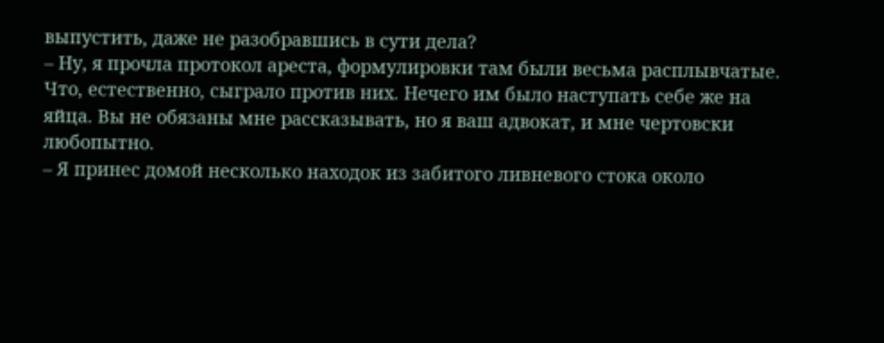выпустить, даже не разобравшись в сути дела?
– Ну, я прочла протокол ареста, формулировки там были весьма расплывчатые. Что, естественно, сыграло против них. Нечего им было наступать себе же на яйца. Вы не обязаны мне рассказывать, но я ваш адвокат, и мне чертовски любопытно.
– Я принес домой несколько находок из забитого ливневого стока около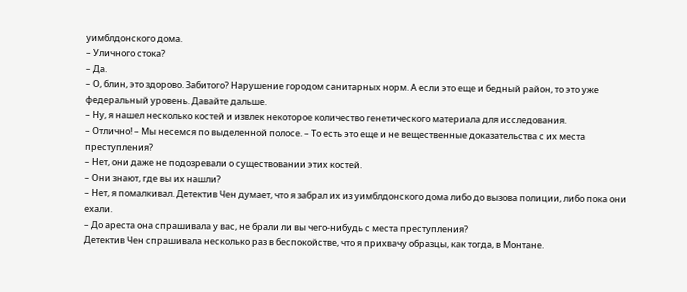уимблдонского дома.
– Уличного стока?
– Да.
– О, блин, это здорово. Забитого? Нарушение городом санитарных норм. А если это еще и бедный район, то это уже федеральный уровень. Давайте дальше.
– Ну, я нашел несколько костей и извлек некоторое количество генетического материала для исследования.
– Отлично! – Мы несемся по выделенной полосе. – То есть это еще и не вещественные доказательства с их места преступления?
– Нет, они даже не подозревали о существовании этих костей.
– Они знают, где вы их нашли?
– Нет, я помалкивал. Детектив Чен думает, что я забрал их из уимблдонского дома либо до вызова полиции, либо пока они ехали.
– До ареста она спрашивала у вас, не брали ли вы чего-нибудь с места преступления?
Детектив Чен спрашивала несколько раз в беспокойстве, что я прихвачу образцы, как тогда, в Монтане.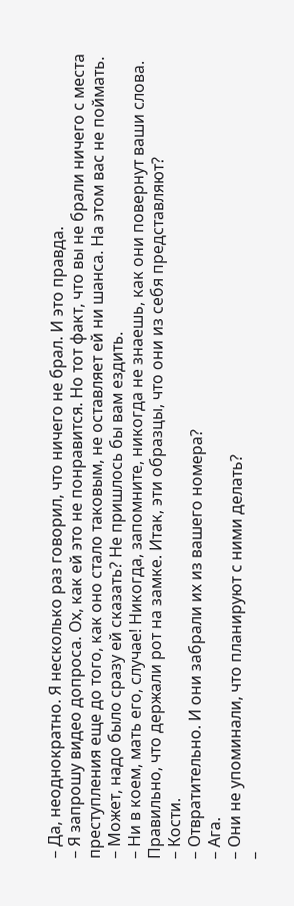– Да, неоднократно. Я несколько раз говорил, что ничего не брал. И это правда.
– Я запрошу видео допроса. Ох, как ей это не понравится. Но тот факт, что вы не брали ничего с места преступления еще до того, как оно стало таковым, не оставляет ей ни шанса. На этом вас не поймать.
– Может, надо было сразу ей сказать? Не пришлось бы вам ездить.
– Ни в коем, мать его, случае! Никогда, запомните, никогда не знаешь, как они повернут ваши слова. Правильно, что держали рот на замке. Итак, эти образцы, что они из себя представляют?
– Кости.
– Отвратительно. И они забрали их из вашего номера?
– Ага.
– Они не упоминали, что планируют с ними делать?
–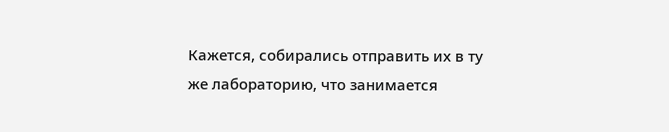Кажется, собирались отправить их в ту же лабораторию, что занимается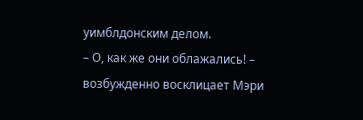уимблдонским делом.
– О, как же они облажались! – возбужденно восклицает Мэри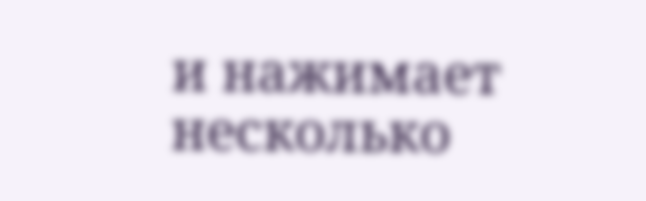и нажимает несколько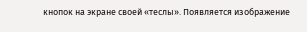кнопок на экране своей «теслы». Появляется изображение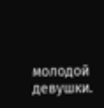молодой девушки.